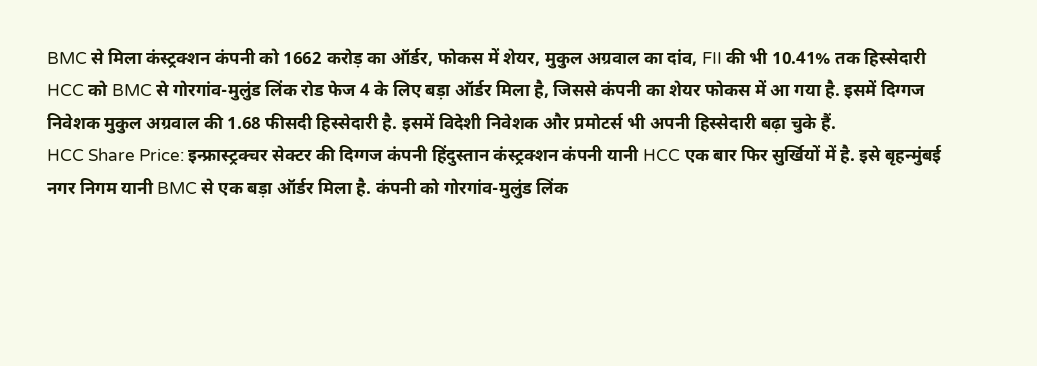BMC से मिला कंस्ट्रक्शन कंपनी को 1662 करोड़ का ऑर्डर, फोकस में शेयर, मुकुल अग्रवाल का दांव, FII की भी 10.41% तक हिस्सेदारी
HCC को BMC से गोरगांव-मुलुंड लिंक रोड फेज 4 के लिए बड़ा ऑर्डर मिला है, जिससे कंपनी का शेयर फोकस में आ गया है. इसमें दिग्गज निवेशक मुकुल अग्रवाल की 1.68 फीसदी हिस्सेदारी है. इसमें विदेशी निवेशक और प्रमोटर्स भी अपनी हिस्सेदारी बढ़ा चुके हैं.
HCC Share Price: इन्फ्रास्ट्रक्चर सेक्टर की दिग्गज कंपनी हिंदुस्तान कंस्ट्रक्शन कंपनी यानी HCC एक बार फिर सुर्खियों में है. इसे बृहन्मुंबई नगर निगम यानी BMC से एक बड़ा ऑर्डर मिला है. कंपनी को गोरगांव-मुलुंड लिंक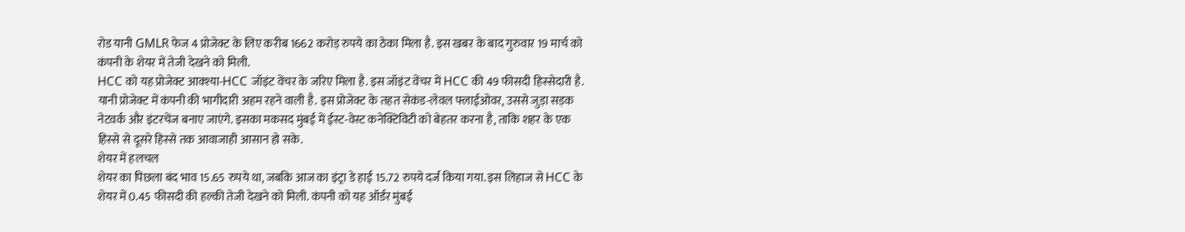रोड यानी GMLR फेज 4 प्रोजेक्ट के लिए करीब 1662 करोड़ रुपये का ठेका मिला है. इस खबर के बाद गुरुवार 19 मार्च को कंपनी के शेयर में तेजी देखने को मिली.
HCC को यह प्रोजेक्ट आक्श्या-HCC जॉइंट वेंचर के जरिए मिला है. इस जॉइंट वेंचर में HCC की 49 फीसदी हिस्सेदारी है. यानी प्रोजेक्ट में कंपनी की भागीदारी अहम रहने वाली है. इस प्रोजेक्ट के तहत सेकंड-लेवल फ्लाईओवर, उससे जुड़ा सड़क नेटवर्क और इंटरचेंज बनाए जाएंगे. इसका मकसद मुंबई में ईस्ट-वेस्ट कनेक्टिविटी को बेहतर करना है, ताकि शहर के एक हिस्से से दूसरे हिस्से तक आवाजाही आसान हो सके.
शेयर में हलचल
शेयर का पिछला बंद भाव 15.65 रुपये था, जबकि आज का इंट्रा डे हाई 15.72 रुपये दर्ज किया गया. इस लिहाज से HCC के शेयर में 0.45 फीसदी की हल्की तेजी देखने को मिली. कंपनी को यह ऑर्डर मुंबई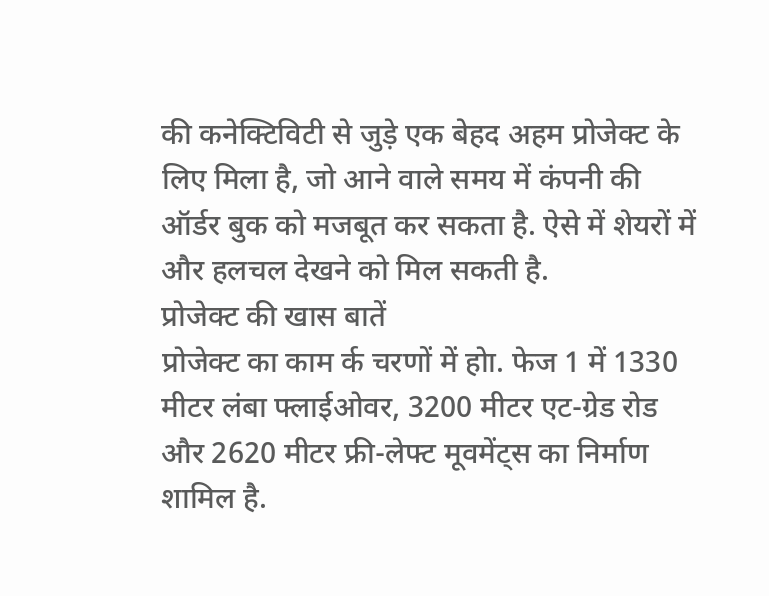की कनेक्टिविटी से जुड़े एक बेहद अहम प्रोजेक्ट के लिए मिला है, जो आने वाले समय में कंपनी की ऑर्डर बुक को मजबूत कर सकता है. ऐसे में शेयरों में और हलचल देखने को मिल सकती है.
प्रोजेक्ट की खास बातें
प्रोजेक्ट का काम र्क चरणों में होा. फेज 1 में 1330 मीटर लंबा फ्लाईओवर, 3200 मीटर एट-ग्रेड रोड और 2620 मीटर फ्री-लेफ्ट मूवमेंट्स का निर्माण शामिल है.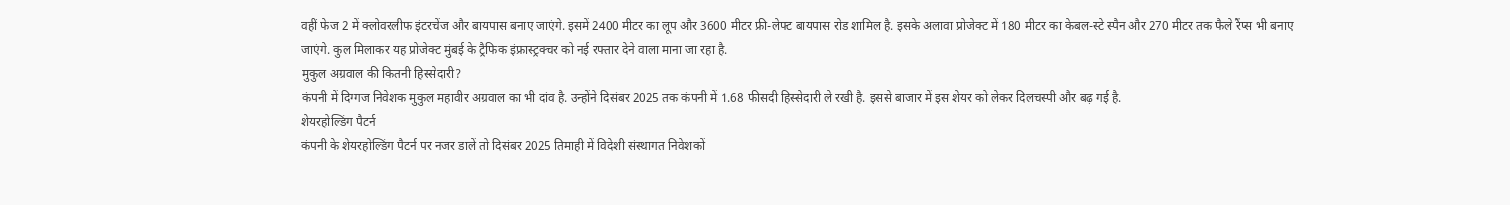वहीं फेज 2 में क्लोवरलीफ इंटरचेंज और बायपास बनाए जाएंगे. इसमें 2400 मीटर का लूप और 3600 मीटर फ्री-लेफ्ट बायपास रोड शामिल है. इसके अलावा प्रोजेक्ट में 180 मीटर का केबल-स्टे स्पैन और 270 मीटर तक फैले रैंप्स भी बनाए जाएंगे. कुल मिलाकर यह प्रोजेक्ट मुंबई के ट्रैफिक इंफ्रास्ट्रक्चर को नई रफ्तार देने वाला माना जा रहा है.
मुकुल अग्रवाल की कितनी हिस्सेदारी?
कंपनी में दिग्गज निवेशक मुकुल महावीर अग्रवाल का भी दांव है. उन्होंने दिसंबर 2025 तक कंपनी में 1.68 फीसदी हिस्सेदारी ले रखी है. इससे बाजार में इस शेयर को लेकर दिलचस्पी और बढ़ गई है.
शेयरहोल्डिंग पैटर्न
कंपनी के शेयरहोल्डिंग पैटर्न पर नजर डालें तो दिसंबर 2025 तिमाही में विदेशी संस्थागत निवेशकों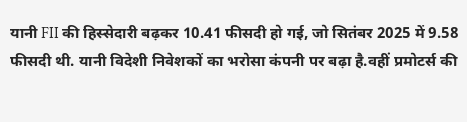यानी FII की हिस्सेदारी बढ़कर 10.41 फीसदी हो गई, जो सितंबर 2025 में 9.58 फीसदी थी. यानी विदेशी निवेशकों का भरोसा कंपनी पर बढ़ा है.वहीं प्रमोटर्स की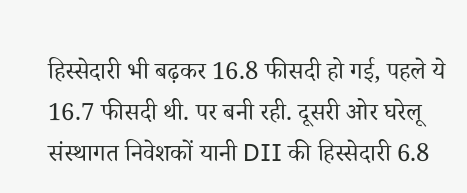हिस्सेदारी भी बढ़कर 16.8 फीसदी हो गई, पहले ये 16.7 फीसदी थी. पर बनी रही. दूसरी ओर घरेलू संस्थागत निवेशकों यानी DII की हिस्सेदारी 6.8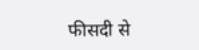फीसदी से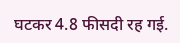घटकर 4.8 फीसदी रह गई.